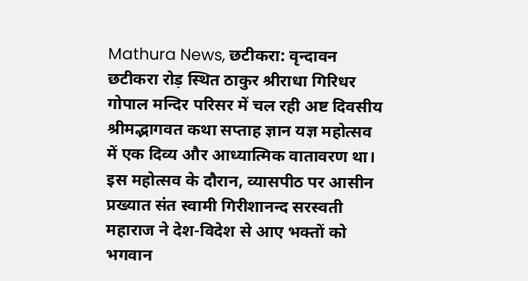Mathura News, छटीकरा: वृन्दावन छटीकरा रोड़ स्थित ठाकुर श्रीराधा गिरिधर गोपाल मन्दिर परिसर में चल रही अष्ट दिवसीय श्रीमद्भागवत कथा सप्ताह ज्ञान यज्ञ महोत्सव में एक दिव्य और आध्यात्मिक वातावरण था। इस महोत्सव के दौरान, व्यासपीठ पर आसीन प्रख्यात संत स्वामी गिरीशानन्द सरस्वती महाराज ने देश-विदेश से आए भक्तों को भगवान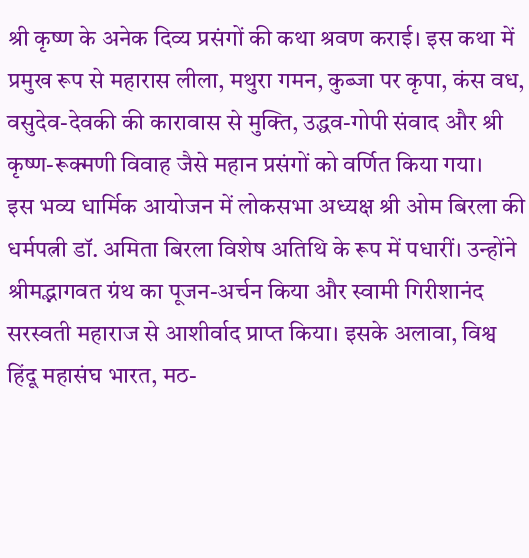श्री कृष्ण के अनेक दिव्य प्रसंगों की कथा श्रवण कराई। इस कथा में प्रमुख रूप से महारास लीला, मथुरा गमन, कुब्जा पर कृपा, कंस वध, वसुदेव-देवकी की कारावास से मुक्ति, उद्धव-गोपी संवाद और श्री कृष्ण-रूक्मणी विवाह जैसे महान प्रसंगों को वर्णित किया गया।
इस भव्य धार्मिक आयोजन में लोकसभा अध्यक्ष श्री ओम बिरला की धर्मपत्नी डॉ. अमिता बिरला विशेष अतिथि के रूप में पधारीं। उन्होंने श्रीमद्भागवत ग्रंथ का पूजन-अर्चन किया और स्वामी गिरीशानंद सरस्वती महाराज से आशीर्वाद प्राप्त किया। इसके अलावा, विश्व हिंदू महासंघ भारत, मठ-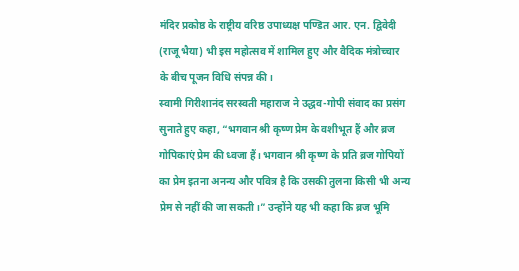मंदिर प्रकोष्ठ के राष्ट्रीय वरिष्ठ उपाध्यक्ष पण्डित आर. एन. द्विवेदी (राजू भैया) भी इस महोत्सव में शामिल हुए और वैदिक मंत्रोच्चार के बीच पूजन विधि संपन्न की।
स्वामी गिरीशानंद सरस्वती महाराज ने उद्धव-गोपी संवाद का प्रसंग सुनाते हुए कहा, “भगवान श्री कृष्ण प्रेम के वशीभूत हैं और ब्रज गोपिकाएं प्रेम की ध्वजा हैं। भगवान श्री कृष्ण के प्रति ब्रज गोपियों का प्रेम इतना अनन्य और पवित्र है कि उसकी तुलना किसी भी अन्य प्रेम से नहीं की जा सकती।” उन्होंने यह भी कहा कि ब्रज भूमि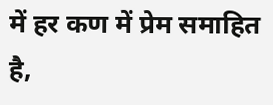में हर कण में प्रेम समाहित है,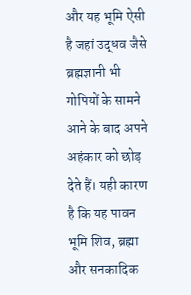और यह भूमि ऐसी है जहां उद्धव जैसे ब्रह्मज्ञानी भी गोपियों के सामने आने के बाद अपने अहंकार को छोड़ देते हैं। यही कारण है कि यह पावन भूमि शिव, ब्रह्मा और सनकादिक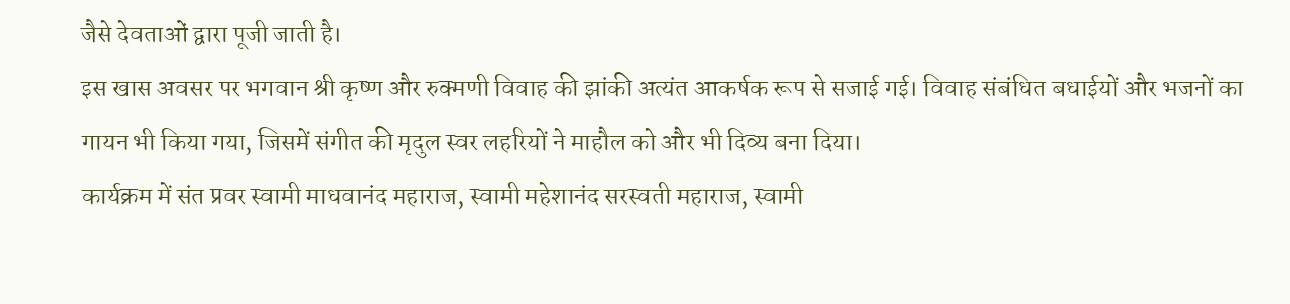जैसे देवताओं द्वारा पूजी जाती है।
इस खास अवसर पर भगवान श्री कृष्ण और रुक्मणी विवाह की झांकी अत्यंत आकर्षक रूप से सजाई गई। विवाह संबंधित बधाईयों और भजनों का गायन भी किया गया, जिसमें संगीत की मृदुल स्वर लहरियों ने माहौल को और भी दिव्य बना दिया।
कार्यक्रम में संत प्रवर स्वामी माधवानंद महाराज, स्वामी महेशानंद सरस्वती महाराज, स्वामी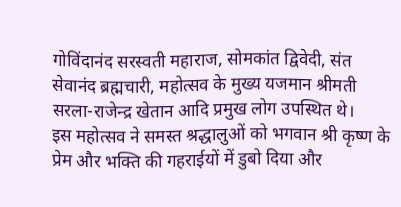गोविंदानंद सरस्वती महाराज, सोमकांत द्विवेदी, संत सेवानंद ब्रह्मचारी, महोत्सव के मुख्य यजमान श्रीमती सरला-राजेन्द्र खेतान आदि प्रमुख लोग उपस्थित थे।
इस महोत्सव ने समस्त श्रद्धालुओं को भगवान श्री कृष्ण के प्रेम और भक्ति की गहराईयों में डुबो दिया और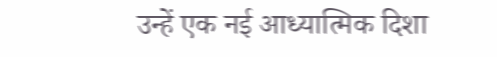उन्हें एक नई आध्यात्मिक दिशा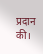प्रदान की।